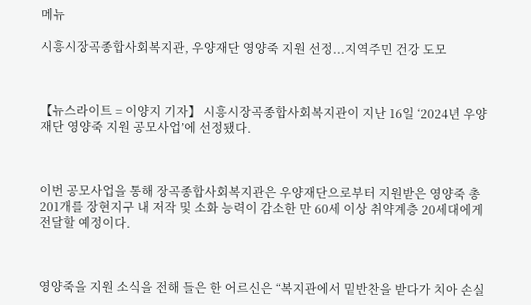메뉴

시흥시장곡종합사회복지관, 우양재단 영양죽 지원 선정...지역주민 건강 도모



【뉴스라이트 = 이양지 기자】 시흥시장곡종합사회복지관이 지난 16일 ‘2024년 우양재단 영양죽 지원 공모사업’에 선정됐다.



이번 공모사업을 통해 장곡종합사회복지관은 우양재단으로부터 지원받은 영양죽 총 201개를 장현지구 내 저작 및 소화 능력이 감소한 만 60세 이상 취약계층 20세대에게 전달할 예정이다.



영양죽을 지원 소식을 전해 들은 한 어르신은 “복지관에서 밑반찬을 받다가 치아 손실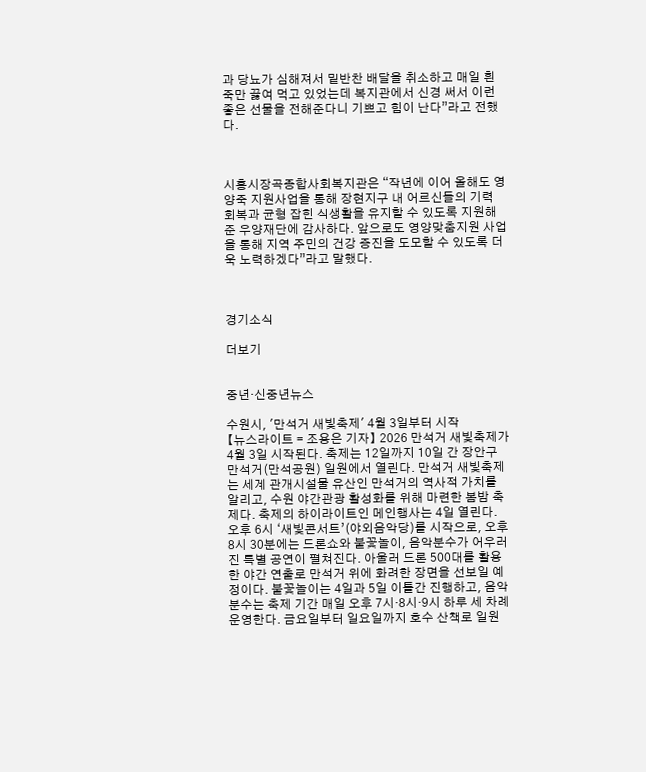과 당뇨가 심해져서 밑반찬 배달을 취소하고 매일 흰죽만 끓여 먹고 있었는데 복지관에서 신경 써서 이런 좋은 선물을 전해준다니 기쁘고 힘이 난다”라고 전했다.



시흥시장곡종합사회복지관은 “작년에 이어 올해도 영양죽 지원사업을 통해 장현지구 내 어르신들의 기력 회복과 균형 잡힌 식생활을 유지할 수 있도록 지원해 준 우양재단에 감사하다. 앞으로도 영양맞춤지원 사업을 통해 지역 주민의 건강 증진을 도모할 수 있도록 더욱 노력하겠다”라고 말했다.



경기소식

더보기


중년·신중년뉴스

수원시, '만석거 새빛축제' 4월 3일부터 시작
【뉴스라이트 = 조용은 기자】 2026 만석거 새빛축제가 4월 3일 시작된다. 축제는 12일까지 10일 간 장안구 만석거(만석공원) 일원에서 열린다. 만석거 새빛축제는 세계 관개시설물 유산인 만석거의 역사적 가치를 알리고, 수원 야간관광 활성화를 위해 마련한 봄밤 축제다. 축제의 하이라이트인 메인행사는 4일 열린다. 오후 6시 ‘새빛콘서트’(야외음악당)를 시작으로, 오후 8시 30분에는 드론쇼와 불꽃놀이, 음악분수가 어우러진 특별 공연이 펼쳐진다. 아울러 드론 500대를 활용한 야간 연출로 만석거 위에 화려한 장면을 선보일 예정이다. 불꽃놀이는 4일과 5일 이틀간 진행하고, 음악분수는 축제 기간 매일 오후 7시·8시·9시 하루 세 차례 운영한다. 금요일부터 일요일까지 호수 산책로 일원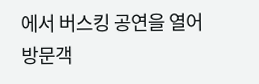에서 버스킹 공연을 열어 방문객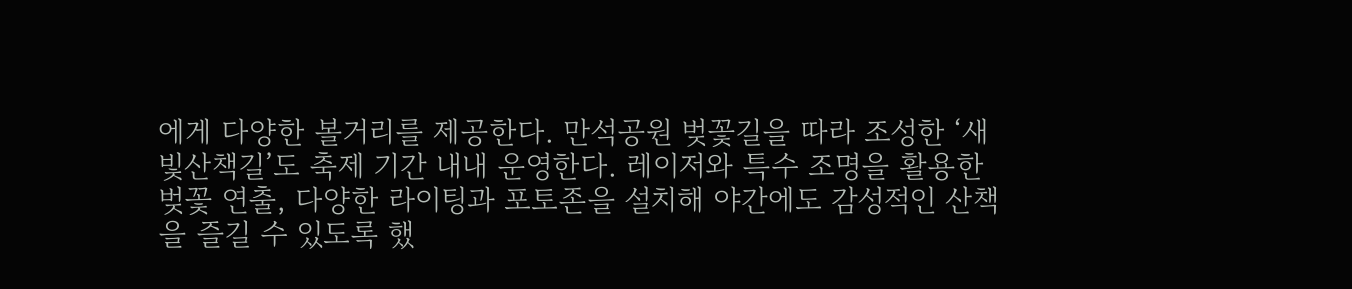에게 다양한 볼거리를 제공한다. 만석공원 벚꽃길을 따라 조성한 ‘새빛산책길’도 축제 기간 내내 운영한다. 레이저와 특수 조명을 활용한 벚꽃 연출, 다양한 라이팅과 포토존을 설치해 야간에도 감성적인 산책을 즐길 수 있도록 했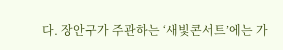다. 장안구가 주관하는 ‘새빛콘서트’에는 가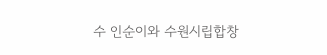수 인순이와 수원시립합창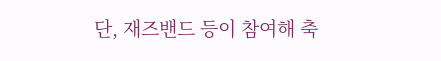단, 재즈밴드 등이 참여해 축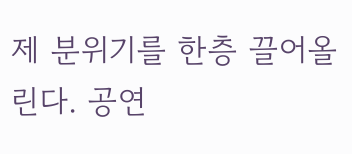제 분위기를 한층 끌어올린다. 공연